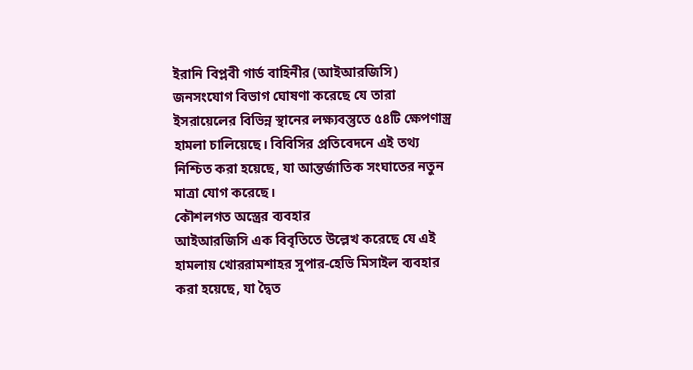ইরানি বিপ্লবী গার্ড বাহিনীর (আইআরজিসি) জনসংযোগ বিভাগ ঘোষণা করেছে যে তারা ইসরায়েলের বিভিন্ন স্থানের লক্ষ্যবস্তুতে ৫৪টি ক্ষেপণাস্ত্র হামলা চালিয়েছে। বিবিসির প্রতিবেদনে এই তথ্য নিশ্চিত করা হয়েছে, যা আন্তর্জাতিক সংঘাতের নতুন মাত্রা যোগ করেছে।
কৌশলগত অস্ত্রের ব্যবহার
আইআরজিসি এক বিবৃতিতে উল্লেখ করেছে যে এই হামলায় খোররামশাহর সুপার-হেভি মিসাইল ব্যবহার করা হয়েছে, যা দ্বৈত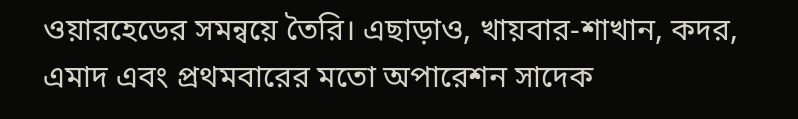ওয়ারহেডের সমন্বয়ে তৈরি। এছাড়াও, খায়বার-শাখান, কদর, এমাদ এবং প্রথমবারের মতো অপারেশন সাদেক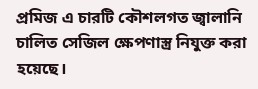প্রমিজ এ চারটি কৌশলগত জ্বালানি চালিত সেজিল ক্ষেপণাস্ত্র নিযুক্ত করা হয়েছে।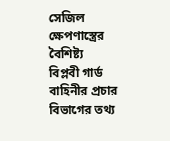সেজিল ক্ষেপণাস্ত্রের বৈশিষ্ট্য
বিপ্লবী গার্ড বাহিনীর প্রচার বিভাগের তথ্য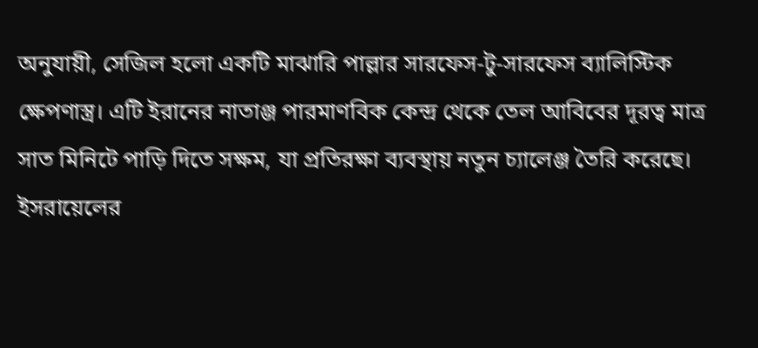অনুযায়ী, সেজিল হলো একটি মাঝারি পাল্লার সারফেস-টু-সারফেস ব্যালিস্টিক ক্ষেপণাস্ত্র। এটি ইরানের নাতাঞ্জ পারমাণবিক কেন্দ্র থেকে তেল আবিবের দূরত্ব মাত্র সাত মিনিটে পাড়ি দিতে সক্ষম, যা প্রতিরক্ষা ব্যবস্থায় নতুন চ্যালেঞ্জ তৈরি করেছে।
ইসরায়েলের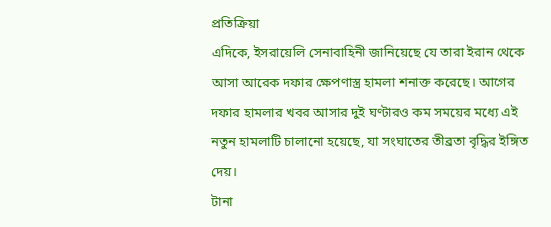প্রতিক্রিয়া
এদিকে, ইসরায়েলি সেনাবাহিনী জানিয়েছে যে তারা ইরান থেকে আসা আরেক দফার ক্ষেপণাস্ত্র হামলা শনাক্ত করেছে। আগের দফার হামলার খবর আসার দুই ঘণ্টারও কম সময়ের মধ্যে এই নতুন হামলাটি চালানো হয়েছে, যা সংঘাতের তীব্রতা বৃদ্ধির ইঙ্গিত দেয়।
টানা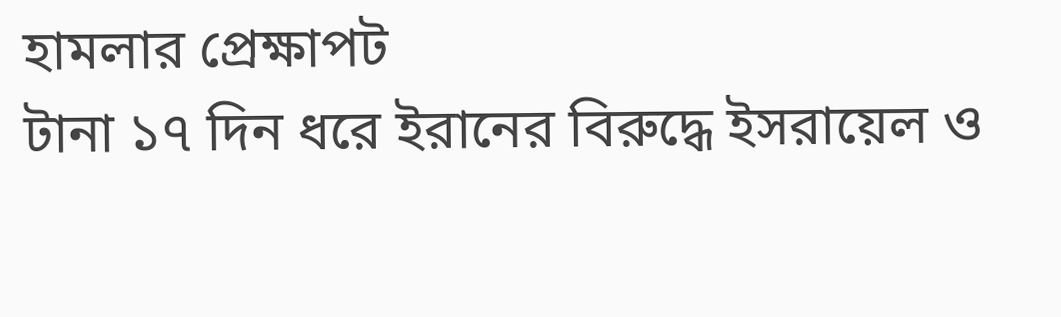হামলার প্রেক্ষাপট
টানা ১৭ দিন ধরে ইরানের বিরুদ্ধে ইসরায়েল ও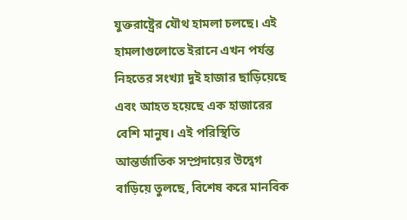যুক্তরাষ্ট্রের যৌথ হামলা চলছে। এই হামলাগুলোতে ইরানে এখন পর্যন্ত নিহতের সংখ্যা দুই হাজার ছাড়িয়েছে এবং আহত হয়েছে এক হাজারের বেশি মানুষ। এই পরিস্থিতি আন্তর্জাতিক সম্প্রদায়ের উদ্বেগ বাড়িয়ে তুলছে, বিশেষ করে মানবিক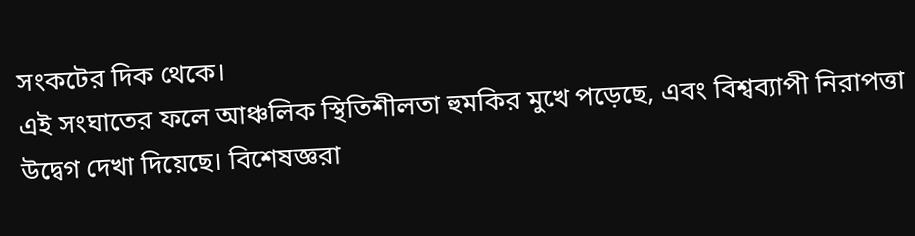সংকটের দিক থেকে।
এই সংঘাতের ফলে আঞ্চলিক স্থিতিশীলতা হুমকির মুখে পড়েছে, এবং বিশ্বব্যাপী নিরাপত্তা উদ্বেগ দেখা দিয়েছে। বিশেষজ্ঞরা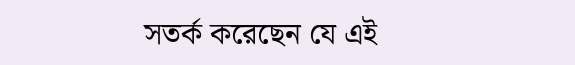সতর্ক করেছেন যে এই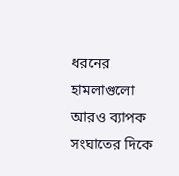ধরনের হামলাগুলো আরও ব্যাপক সংঘাতের দিকে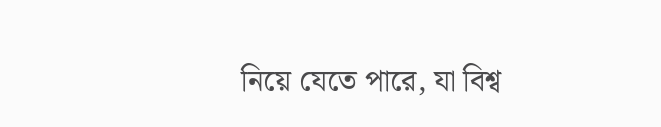নিয়ে যেতে পারে, যা বিশ্ব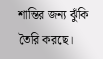শান্তির জন্য ঝুঁকি তৈরি করছে।